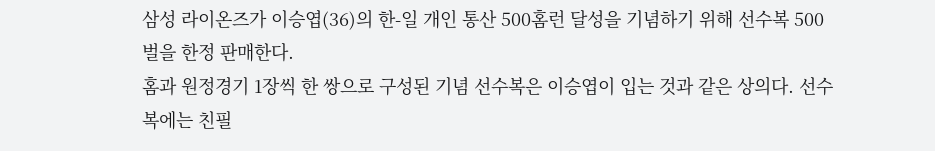삼성 라이온즈가 이승엽(36)의 한-일 개인 통산 500홈런 달성을 기념하기 위해 선수복 500벌을 한정 판매한다.
홈과 원정경기 1장씩 한 쌍으로 구성된 기념 선수복은 이승엽이 입는 것과 같은 상의다. 선수복에는 친필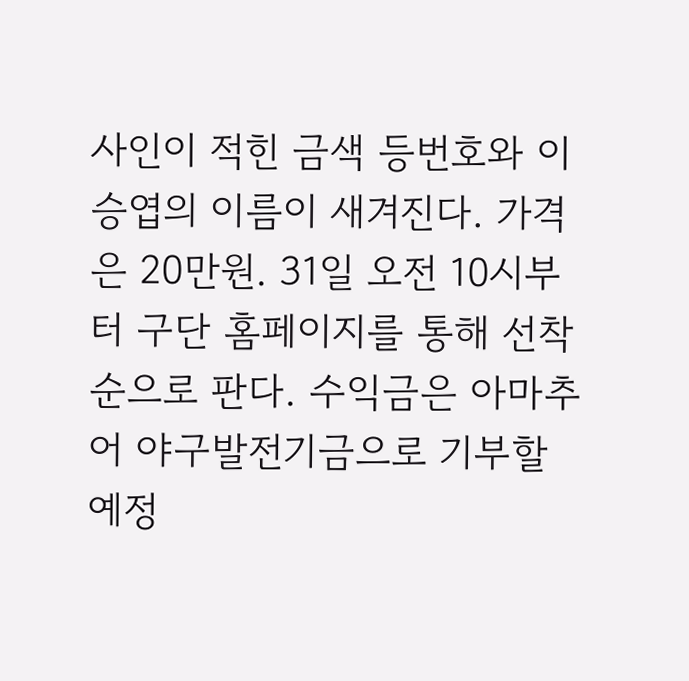사인이 적힌 금색 등번호와 이승엽의 이름이 새겨진다. 가격은 20만원. 31일 오전 10시부터 구단 홈페이지를 통해 선착순으로 판다. 수익금은 아마추어 야구발전기금으로 기부할 예정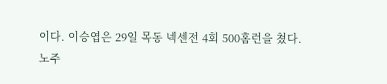이다. 이승엽은 29일 목동 넥센전 4회 500홈런을 쳤다.
노주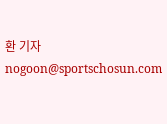환 기자 nogoon@sportschosun.com